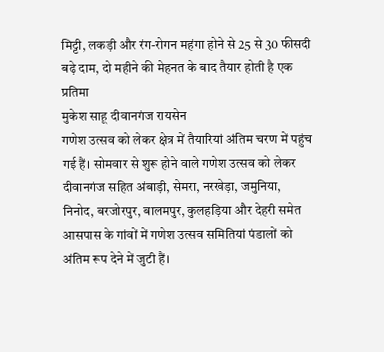मिट्टी, लकड़ी और रंग-रोगन महंगा होने से 25 से 30 फीसदी बढ़े दाम, दो महीने की मेहनत के बाद तैयार होती है एक प्रतिमा
मुकेश साहू दीवानगंज रायसेन
गणेश उत्सव को लेकर क्षेत्र में तैयारियां अंतिम चरण में पहुंच गई हैं। सोमवार से शुरू होने वाले गणेश उत्सव को लेकर दीवानगंज सहित अंबाड़ी, सेमरा, नरखेड़ा, जमुनिया, निनोद, बरजोरपुर, बालमपुर, कुलहड़िया और देहरी समेत आसपास के गांवों में गणेश उत्सव समितियां पंडालों को अंतिम रूप देने में जुटी हैं।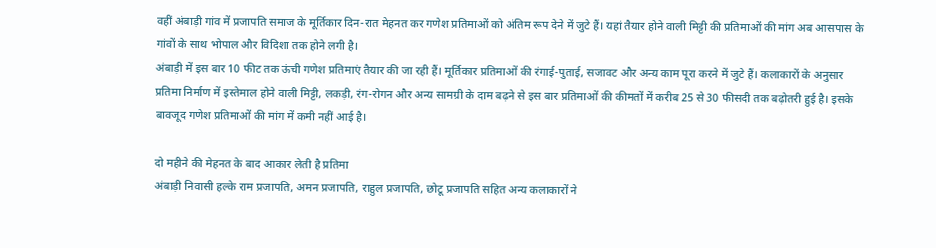वहीं अंबाड़ी गांव में प्रजापति समाज के मूर्तिकार दिन-रात मेहनत कर गणेश प्रतिमाओं को अंतिम रूप देने में जुटे हैं। यहां तैयार होने वाली मिट्टी की प्रतिमाओं की मांग अब आसपास के गांवों के साथ भोपाल और विदिशा तक होने लगी है।
अंबाड़ी में इस बार 10 फीट तक ऊंची गणेश प्रतिमाएं तैयार की जा रही हैं। मूर्तिकार प्रतिमाओं की रंगाई-पुताई, सजावट और अन्य काम पूरा करने में जुटे हैं। कलाकारों के अनुसार प्रतिमा निर्माण में इस्तेमाल होने वाली मिट्टी, लकड़ी, रंग-रोगन और अन्य सामग्री के दाम बढ़ने से इस बार प्रतिमाओं की कीमतों में करीब 25 से 30 फीसदी तक बढ़ोतरी हुई है। इसके बावजूद गणेश प्रतिमाओं की मांग में कमी नहीं आई है।

दो महीने की मेहनत के बाद आकार लेती है प्रतिमा
अंबाड़ी निवासी हल्के राम प्रजापति, अमन प्रजापति, राहुल प्रजापति, छोटू प्रजापति सहित अन्य कलाकारों ने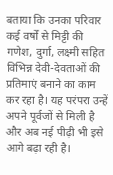बताया कि उनका परिवार कई वर्षों से मिट्टी की गणेश, दुर्गा, लक्ष्मी सहित विभिन्न देवी-देवताओं की प्रतिमाएं बनाने का काम कर रहा है। यह परंपरा उन्हें अपने पूर्वजों से मिली है और अब नई पीढ़ी भी इसे आगे बढ़ा रही है।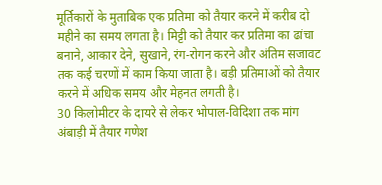मूर्तिकारों के मुताबिक एक प्रतिमा को तैयार करने में करीब दो महीने का समय लगता है। मिट्टी को तैयार कर प्रतिमा का ढांचा बनाने, आकार देने, सुखाने, रंग-रोगन करने और अंतिम सजावट तक कई चरणों में काम किया जाता है। बड़ी प्रतिमाओं को तैयार करने में अधिक समय और मेहनत लगती है।
30 किलोमीटर के दायरे से लेकर भोपाल-विदिशा तक मांग
अंबाड़ी में तैयार गणेश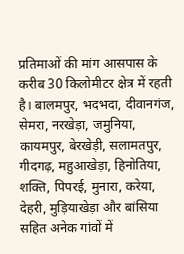प्रतिमाओं की मांग आसपास के करीब 30 किलोमीटर क्षेत्र में रहती है। बालमपुर, भदभदा, दीवानगंज, सेमरा, नरखेड़ा, जमुनिया, कायमपुर, बेरखेड़ी, सलामतपुर, गीदगढ़, महुआखेड़ा, हिनोतिया, शक्ति, पिपरई, मुनारा, करेया, देहरी, मुड़ियाखेड़ा और बांसिया सहित अनेक गांवों में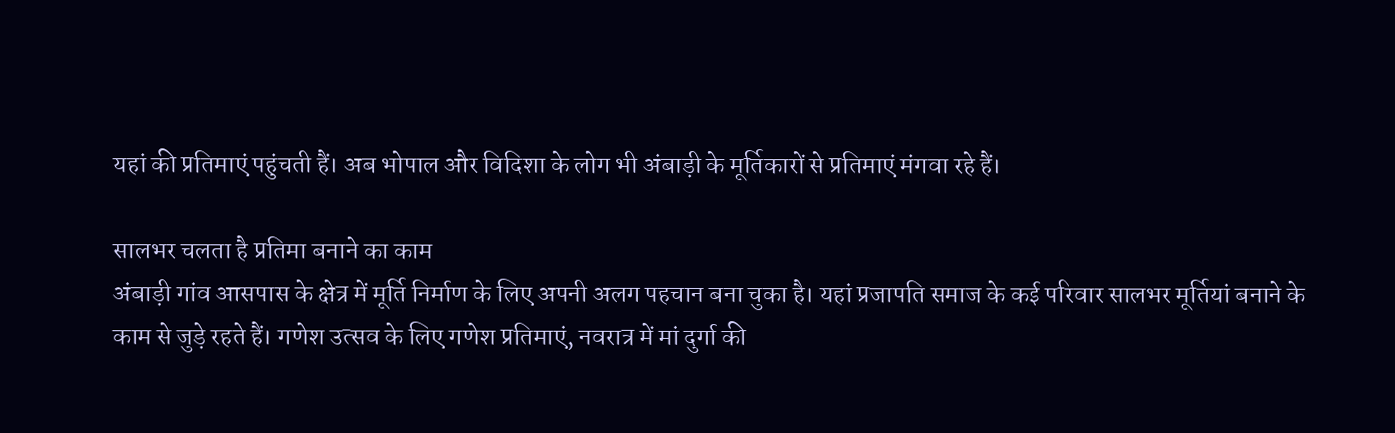यहां की प्रतिमाएं पहुंचती हैं। अब भोपाल और विदिशा के लोग भी अंबाड़ी के मूर्तिकारों से प्रतिमाएं मंगवा रहे हैं।

सालभर चलता है प्रतिमा बनाने का काम
अंबाड़ी गांव आसपास के क्षेत्र में मूर्ति निर्माण के लिए अपनी अलग पहचान बना चुका है। यहां प्रजापति समाज के कई परिवार सालभर मूर्तियां बनाने के काम से जुड़े रहते हैं। गणेश उत्सव के लिए गणेश प्रतिमाएं, नवरात्र में मां दुर्गा की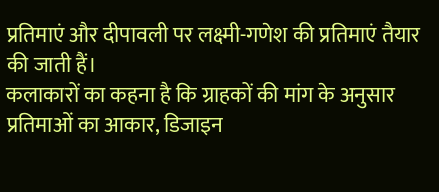प्रतिमाएं और दीपावली पर लक्ष्मी-गणेश की प्रतिमाएं तैयार की जाती हैं।
कलाकारों का कहना है कि ग्राहकों की मांग के अनुसार प्रतिमाओं का आकार, डिजाइन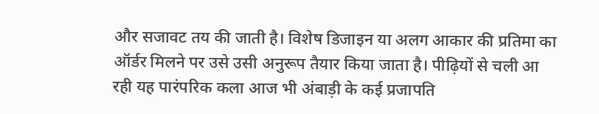और सजावट तय की जाती है। विशेष डिजाइन या अलग आकार की प्रतिमा का ऑर्डर मिलने पर उसे उसी अनुरूप तैयार किया जाता है। पीढ़ियों से चली आ रही यह पारंपरिक कला आज भी अंबाड़ी के कई प्रजापति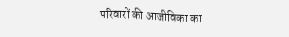परिवारों की आजीविका का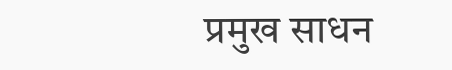प्रमुख साधन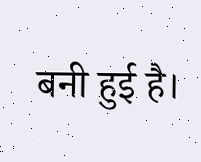बनी हुई है।